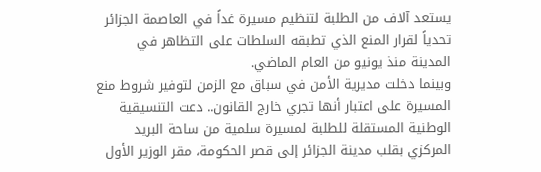يستعد آلاف من الطلبة لتنظيم مسيرة غداً في العاصمة الجزائر تحدياً لقرار المنع الذي تطبقه السلطات على التظاهر في المدينة منذ يونيو من العام الماضي.
وبينما دخلت مديرية الأمن في سباق مع الزمن لتوفير شروط منع المسيرة على اعتبار أنها تجري خارج القانون.. دعت التنسيقية الوطنية المستقلة للطلبة لمسيرة سلمية من ساحة البريد المركزي بقلب مدينة الجزائر إلى قصر الحكومة، مقر الوزير الأول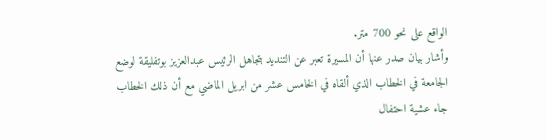الواقع على نحو 700 متر.
وأشار بيان صدر عنها أن المسيرة تعبر عن التنديد بتجاهل الرئيس عبدالعزيز بوتفليقة لوضع الجامعة في الخطاب الذي ألقاه في الخامس عشر من ابريل الماضي مع أن ذلك الخطاب جاء عشية احتفال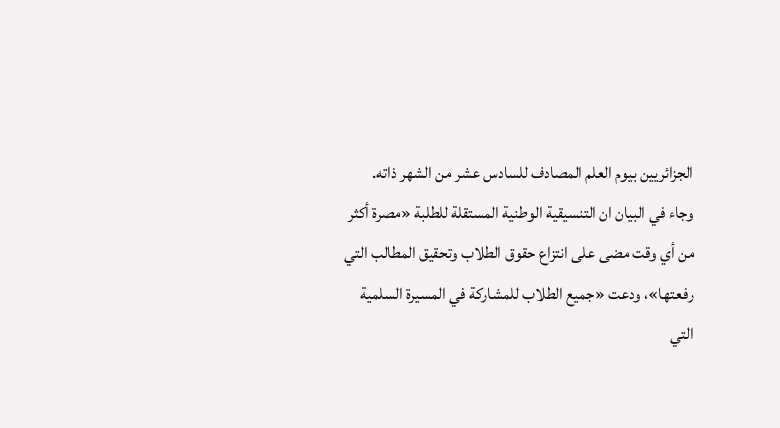الجزائريين بيوم العلم المصادف للسادس عشر من الشهر ذاته.
وجاء في البيان ان التنسيقية الوطنية المستقلة للطلبة «مصرة أكثر من أي وقت مضى على انتزاع حقوق الطلاب وتحقيق المطالب التي رفعتها»، ودعت «جميع الطلاب للمشاركة في المسيرة السلمية التي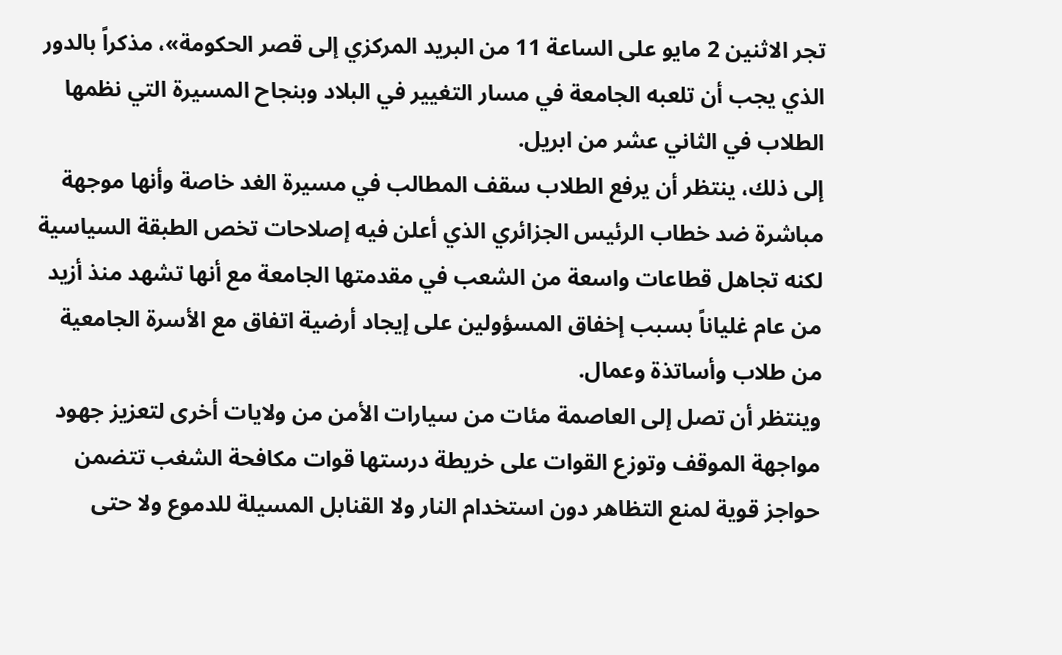تجر الاثنين 2 مايو على الساعة 11 من البريد المركزي إلى قصر الحكومة»، مذكراً بالدور الذي يجب أن تلعبه الجامعة في مسار التغيير في البلاد وبنجاح المسيرة التي نظمها الطلاب في الثاني عشر من ابريل.
إلى ذلك، ينتظر أن يرفع الطلاب سقف المطالب في مسيرة الغد خاصة وأنها موجهة مباشرة ضد خطاب الرئيس الجزائري الذي أعلن فيه إصلاحات تخص الطبقة السياسية لكنه تجاهل قطاعات واسعة من الشعب في مقدمتها الجامعة مع أنها تشهد منذ أزيد من عام غلياناً بسبب إخفاق المسؤولين على إيجاد أرضية اتفاق مع الأسرة الجامعية من طلاب وأساتذة وعمال.
وينتظر أن تصل إلى العاصمة مئات من سيارات الأمن من ولايات أخرى لتعزيز جهود مواجهة الموقف وتوزع القوات على خريطة درستها قوات مكافحة الشغب تتضمن حواجز قوية لمنع التظاهر دون استخدام النار ولا القنابل المسيلة للدموع ولا حتى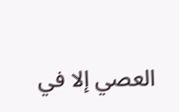العصي إلا في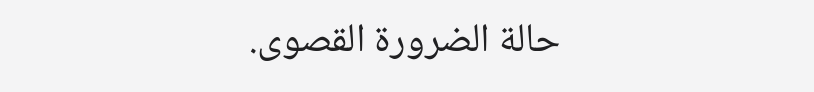حالة الضرورة القصوى.